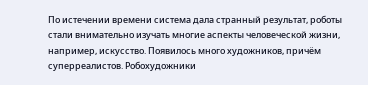По истечении времени система дала странный результат, роботы стали внимательно изучать многие аспекты человеческой жизни, например, искусство. Появилось много художников, причём суперреалистов. Робохудожники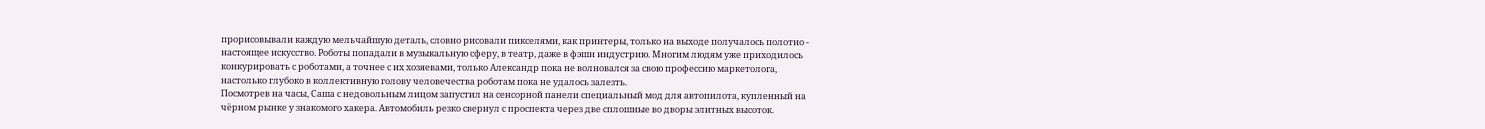прорисовывали каждую мельчайшую деталь, словно рисовали пикселями, как принтеры, только на выходе получалось полотно - настоящее искусство. Роботы попадали в музыкальную сферу, в театр, даже в фэшн индустрию. Многим людям уже приходилось конкурировать с роботами, а точнее с их хозяевами, только Александр пока не волновался за свою профессию маркетолога, настолько глубоко в коллективную голову человечества роботам пока не удалось залезть.
Посмотрев на часы, Саша с недовольным лицом запустил на сенсорной панели специальный мод для автопилота, купленный на чёрном рынке у знакомого хакера. Автомобиль резко свернул с проспекта через две сплошные во дворы элитных высоток.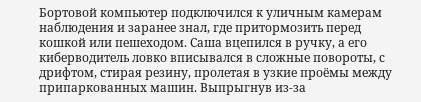Бортовой компьютер подключился к уличным камерам наблюдения и заранее знал, где притормозить перед кошкой или пешеходом. Саша вцепился в ручку, а его киберводитель ловко вписывался в сложные повороты, с дрифтом, стирая резину, пролетая в узкие проёмы между припаркованных машин. Выпрыгнув из-за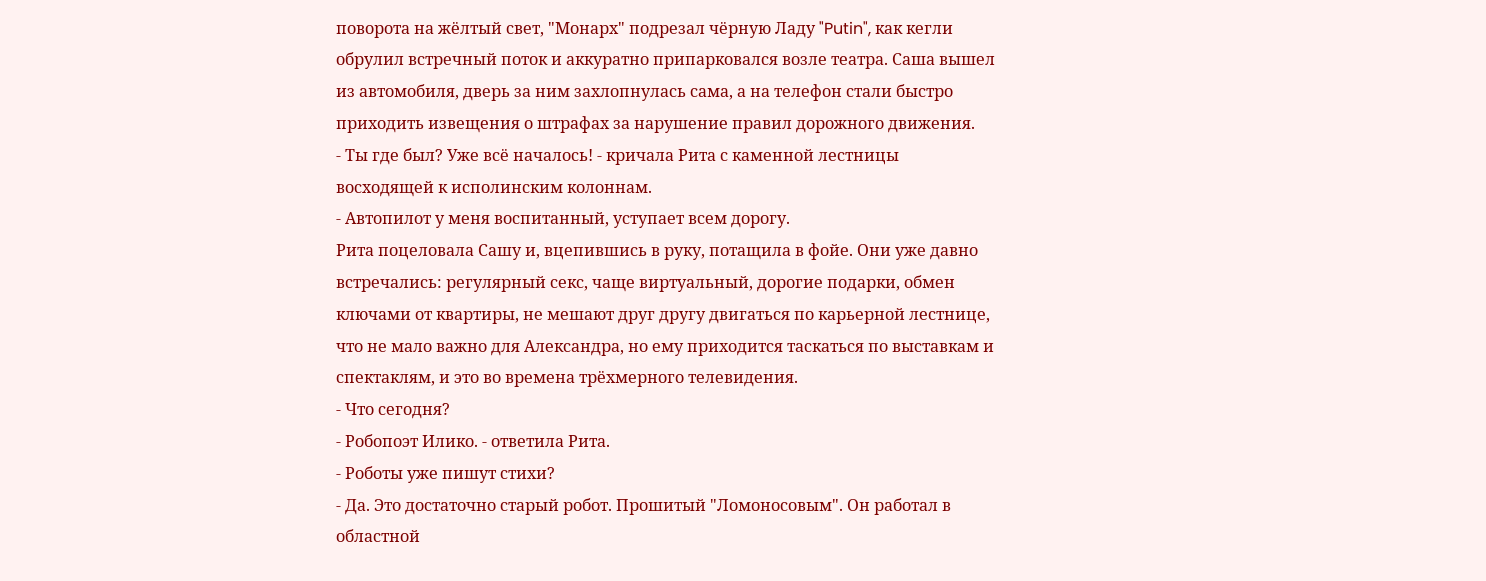поворота на жёлтый свет, "Монарх" подрезал чёрную Ладу "Putin", как кегли обрулил встречный поток и аккуратно припарковался возле театра. Саша вышел из автомобиля, дверь за ним захлопнулась сама, а на телефон стали быстро приходить извещения о штрафах за нарушение правил дорожного движения.
- Ты где был? Уже всё началось! - кричала Рита с каменной лестницы восходящей к исполинским колоннам.
- Автопилот у меня воспитанный, уступает всем дорогу.
Рита поцеловала Сашу и, вцепившись в руку, потащила в фойе. Они уже давно встречались: регулярный секс, чаще виртуальный, дорогие подарки, обмен ключами от квартиры, не мешают друг другу двигаться по карьерной лестнице, что не мало важно для Александра, но ему приходится таскаться по выставкам и спектаклям, и это во времена трёхмерного телевидения.
- Что сегодня?
- Робопоэт Илико. - ответила Рита.
- Роботы уже пишут стихи?
- Да. Это достаточно старый робот. Прошитый "Ломоносовым". Он работал в областной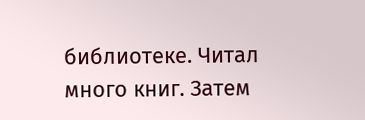библиотеке. Читал много книг. Затем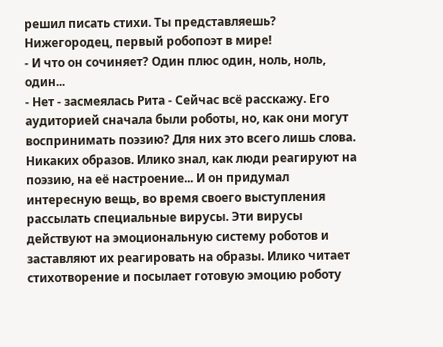решил писать стихи. Ты представляешь? Нижегородец, первый робопоэт в мире!
- И что он сочиняет? Один плюс один, ноль, ноль, один...
- Нет - засмеялась Рита - Сейчас всё расскажу. Его аудиторией сначала были роботы, но, как они могут воспринимать поэзию? Для них это всего лишь слова. Никаких образов. Илико знал, как люди реагируют на поэзию, на её настроение... И он придумал интересную вещь, во время своего выступления рассылать специальные вирусы. Эти вирусы действуют на эмоциональную систему роботов и заставляют их реагировать на образы. Илико читает стихотворение и посылает готовую эмоцию роботу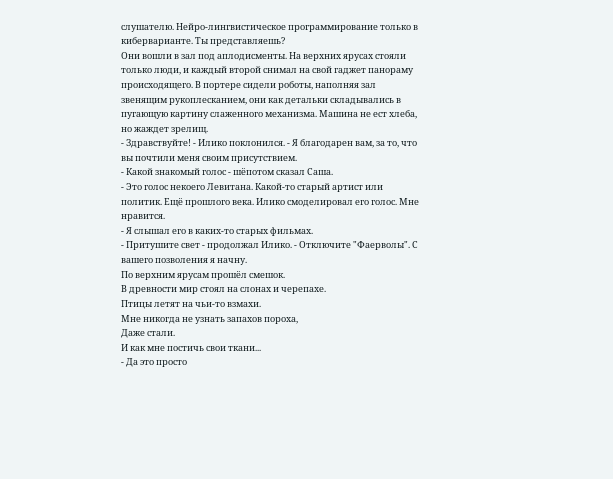слушателю. Нейро-лингвистическое программирование только в киберварианте. Ты представляешь?
Они вошли в зал под аплодисменты. На верхних ярусах стояли только люди, и каждый второй снимал на свой гаджет панораму происходящего. В портере сидели роботы, наполняя зал звенящим рукоплесканием, они как детальки складывались в пугающую картину слаженного механизма. Машина не ест хлеба, но жаждет зрелищ.
- Здравствуйте! - Илико поклонился. - Я благодарен вам, за то, что вы почтили меня своим присутствием.
- Какой знакомый голос - шёпотом сказал Саша.
- Это голос некоего Левитана. Какой-то старый артист или политик. Ещё прошлого века. Илико смоделировал его голос. Мне нравится.
- Я слышал его в каких-то старых фильмах.
- Притушите свет - продолжал Илико. - Отключите "Фаерволы". С вашего позволения я начну.
По верхним ярусам прошёл смешок.
В древности мир стоял на слонах и черепахе.
Птицы летят на чьи-то взмахи.
Мне никогда не узнать запахов пороха,
Даже стали.
И как мне постичь свои ткани...
- Да это просто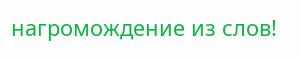нагромождение из слов!